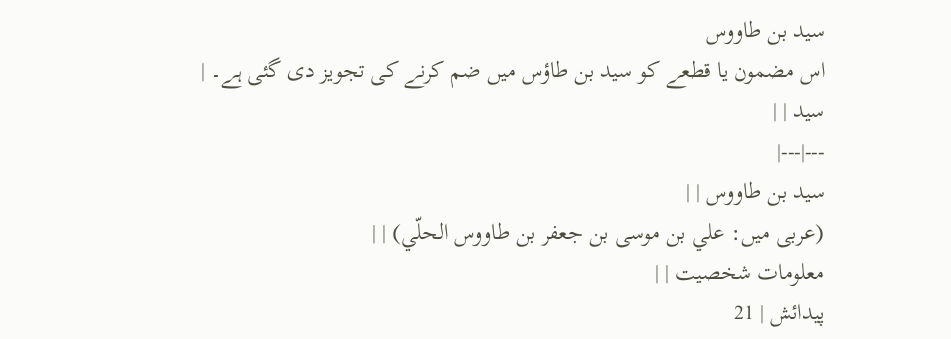سید بن طاووس
اس مضمون یا قطعے کو سید بن طاؤس میں ضم کرنے کی تجویز دی گئی ہے۔ |
سید | |
---|---|
سید بن طاووس | |
(عربی میں: علي بن موسى بن جعفر بن طاووس الحلّي) | |
معلومات شخصیت | |
پیدائش | 21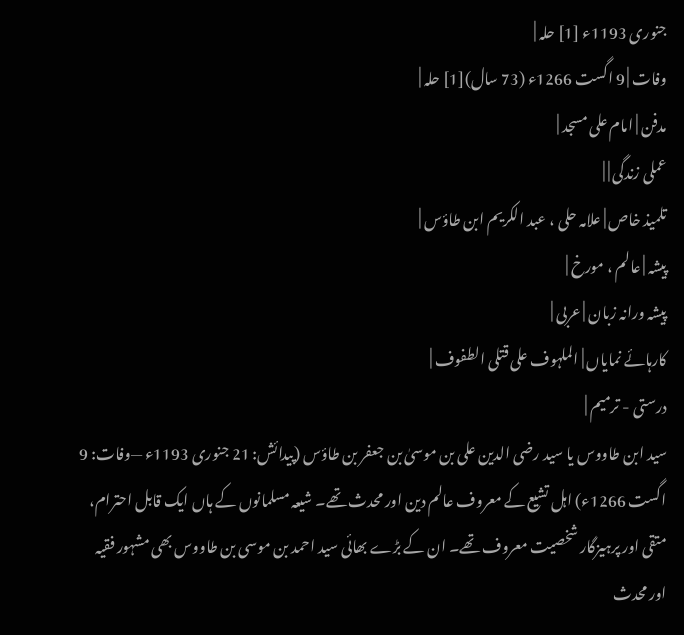جنوری 1193ء [1] حلہ |
وفات | 9 اگست 1266ء (73 سال)[1] حلہ |
مدفن | امام علی مسجد |
عملی زندگی | |
تلمیذ خاص | علامہ حلی ، عبد الکریم ابن طاؤس |
پیشہ | عالم ، مورخ |
پیشہ ورانہ زبان | عربی |
کارہائے نمایاں | الملہوف علی قتلی الطفوف |
درستی - ترمیم |
سید ابن طاووس یا سید رضی الدین علی بن موسیٰ بن جعفر بن طاؤس (پیدائش: 21 جنوری 1193ء —وفات: 9 اگست 1266ء) اہل تشیع کے معروف عالم دین اور محدث تھے۔ شیعہ مسلمانوں کے ہاں ایک قابل احترام، متقی اور پرہیزگار شخصیت معروف تھے۔ ان کے بڑے بھائی سید احمد بن موسی بن طاووس بھی مشہور فقیہ اور محدث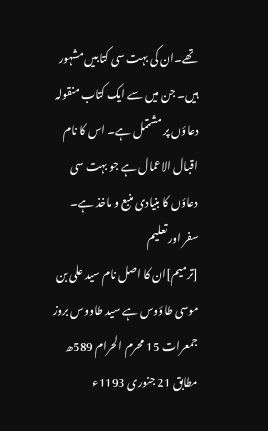تھے۔ان کی بہت سی کتابیں مشہور ہیں۔ جن میں سے ایک کتاب منقولہ دعاؤں پر مشتمل ہے۔ اس کا نام اقبال الاعمال ہے جو بہت سی دعاؤں کا بنیادی منبع و ماخذ ہے۔
سفر اور تعلیم
[ترمیم]ان کا اصل نام سید علی بن موسی طاؤوس ہے سید طاووس بروز جمعرات 15 محرم الحرام 589ھ مطابق 21 جنوری 1193ء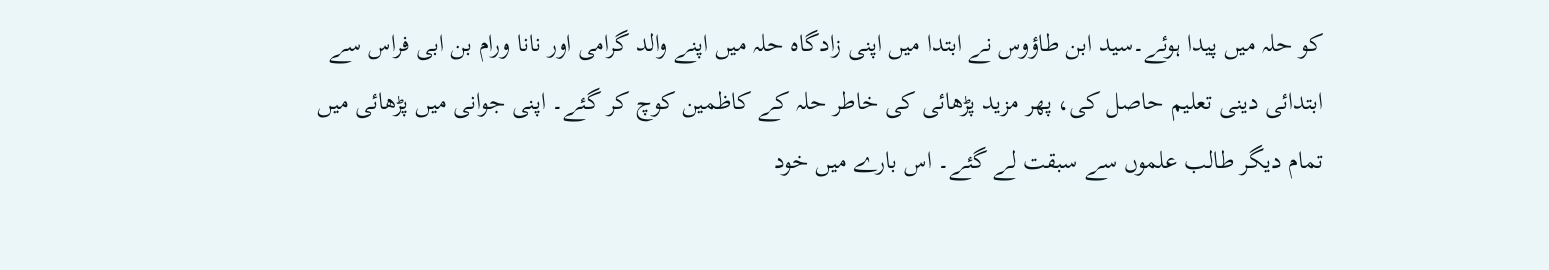کو حلہ میں پیدا ہوئے۔سید ابن طاؤوس نے ابتدا میں اپنی زادگاہ حلہ میں اپنے والد گرامی اور نانا ورام بن ابی فراس سے ابتدائی دینی تعلیم حاصل کی، پھر مزید پڑھائی کی خاطر حلہ کے کاظمین کوچ کر گئے۔ اپنی جوانی میں پڑھائی میں تمام دیگر طالب علموں سے سبقت لے گئے۔ اس بارے میں خود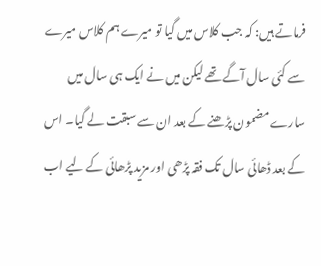فرماتے ہیں: کہ جب کلاس میں گیا تو میرے ہم کلاس میرے سے کئی سال آگے تھے لیکن میں نے ایک ہی سال میں سارے مضمون پڑھنے کے بعد ان سے سبقت لے گیا۔ اس کے بعد ڈھائی سال تک فقہ پڑھی اور مزید پڑھائی کے لیے اب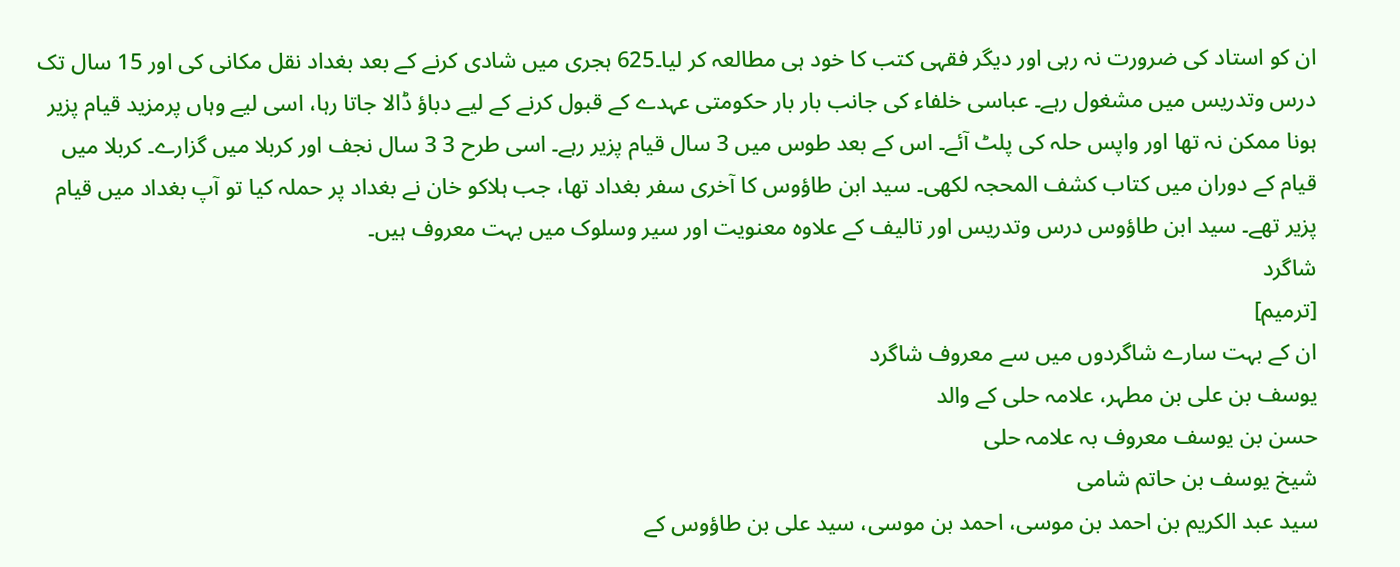ان کو استاد کی ضرورت نہ رہی اور دیگر فقہی کتب کا خود ہی مطالعہ کر لیا۔625 ہجری میں شادی کرنے کے بعد بغداد نقل مکانی کی اور 15 سال تک درس وتدریس میں مشغول رہے۔ عباسی خلفاء کی جانب بار بار حکومتی عہدے کے قبول کرنے کے لیے دباؤ ڈالا جاتا رہا، اسی لیے وہاں پرمزید قیام پزیر ہونا ممکن نہ تھا اور واپس حلہ کی پلٹ آئے۔ اس کے بعد طوس میں 3 سال قیام پزیر رہے۔ اسی طرح 3 3 سال نجف اور کربلا میں گزارے۔ کربلا میں قیام کے دوران میں کتاب کشف المحجہ لکھی۔ سید ابن طاؤوس کا آخری سفر بغداد تھا، جب ہلاکو خان نے بغداد پر حملہ کیا تو آپ بغداد میں قیام پزیر تھے۔ سید ابن طاؤوس درس وتدریس اور تالیف کے علاوہ معنویت اور سیر وسلوک میں بہت معروف ہیں۔
شاگرد
[ترمیم]
ان کے بہت سارے شاگردوں میں سے معروف شاگرد
یوسف بن علی بن مطہر، علامہ حلی کے والد
حسن بن یوسف معروف بہ علامہ حلی
شیخ یوسف بن حاتم شامی
سید عبد الکریم بن احمد بن موسی، احمد بن موسی، سید علی بن طاؤوس کے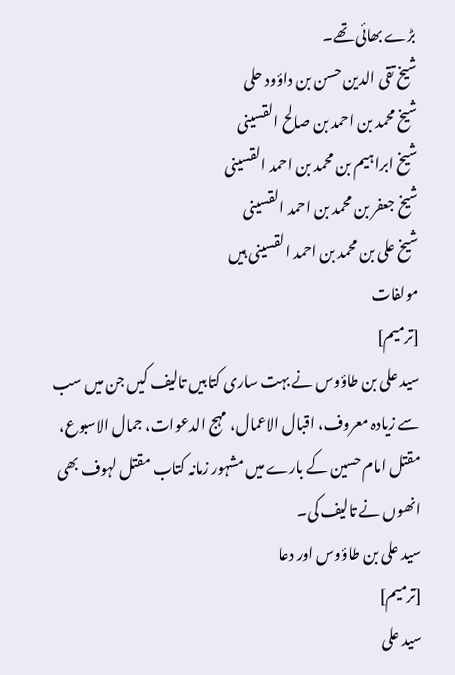بڑے بھائی تھے۔
شیخ تقی الدین حسن بن داؤود حلی
شیخ محمد بن احمد بن صالح القسینی
شیخ ابراہیم بن محمد بن احمد القسینی
شیخ جعفر بن محمد بن احمد القسینی
شیخ علی بن محمد بن احمد القسینی ہیں
مولفات
[ترمیم]
سید علی بن طاؤوس نے بہت ساری کتابیں تالیف کیں جن میں سب سے زیادہ معروف، اقبال الاعمال، مہج الدعوات، جمال الاسبوع، مقتل امام حسین کے بارے میں مشہور زمانہ کتاب مقتل لہوف بھی انھوں نے تالیف کی۔
سید علی بن طاؤوس اور دعا
[ترمیم]
سید علی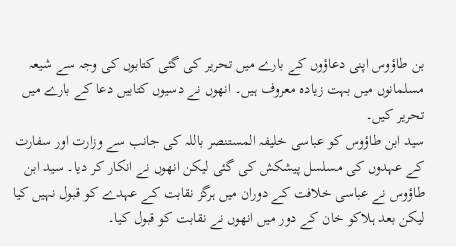بن طاؤوس اپنی دعاؤوں کے بارے میں تحریر کی گئی کتابوں کی وجہ سے شیعہ مسلمانوں میں بہت زیادہ معروف ہیں۔ انھوں نے دسیوں کتابیں دعا کے بارے میں تحریر کیں۔
سید ابن طاؤوس کو عباسی خلیفہ المستنصر باللہ کی جانب سے وزارت اور سفارت کے عہدوں کی مسلسل پیشکش کی گئی لیکن انھوں نے انکار کر دیا۔ سید ابن طاؤوس نے عباسی خلافت کے دوران میں ہرگز نقابت کے عہدے کو قبول نہیں کیا لیکن بعد ہلاکو خان کے دور میں انھوں نے نقابت کو قبول کیا۔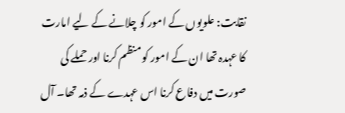نقابت: علویوں کے امور کو چلانے کے لیے امارت کا عہدہ تھا ان کے امور کو منظم کرنا اور حملے کی صورت میں دفاع کرنا اس عہدے کے ذمہ تھا۔ آل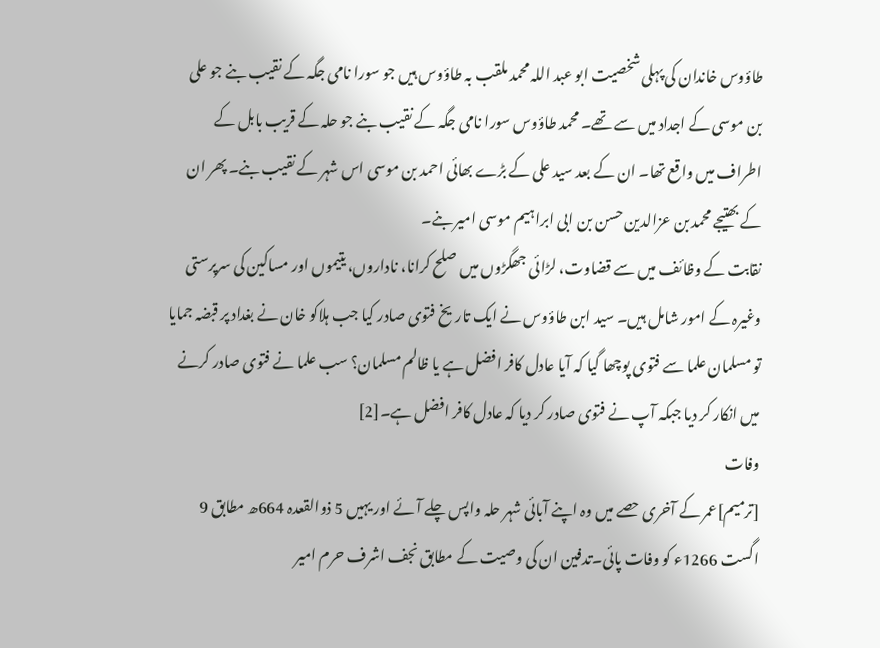طاؤوس خاندان کی پہلی شخصیت ابو عبد اللہ محمد ملقب بہ طاؤوس ہیں جو سورا نامی جگہ کے نقیب بنے جو علی بن موسی کے اجداد میں سے تھے۔ محمد طاؤوس سورا نامی جگہ کے نقیب بنے جو حلہ کے قریب بابل کے اطراف میں واقع تھا۔ ان کے بعد سید علی کے بڑے بھائی احمد بن موسی اس شہر کے نقیب بنے۔ پھر ان کے بھتیجے محمد بن عزالدین حسن بن ابی ابراہیم موسی امیر بنے۔
نقابت کے وظائف میں سے قضاوت، لڑائی جھگڑوں میں صلح کرانا، ناداروں، یتیموں اور مساکین کی سرپرستی وغیرہ کے امور شامل ہیں۔ سید ابن طاؤوس نے ایک تاریخ فتوی صادر کیا جب ہلاکو خان نے بغداد پر قبضہ جمایا تو مسلمان علما سے فتوی پوچھا گیا کہ آیا عادل کافر افضل ہے یا ظالم مسلمان؟ سب علما نے فتوی صادر کرنے میں انکار کر دیا جبکہ آپ نے فتوی صادر کر دیا کہ عادل کافر افضل ہے۔[2]
وفات
[ترمیم]عمر کے آخری حصے میں وہ اپنے آبائی شہر حلہ واپس چلے آئے اور یہیں 5 ذوالقعدہ 664ھ مطابق 9 اگست 1266ء کو وفات پائی۔تدفین ان کی وصیت کے مطابق نجف اشرف حرم امیر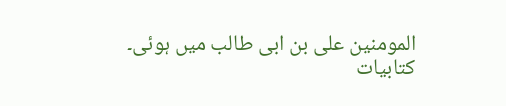المومنین علی بن ابی طالب میں ہوئی۔
کتابیات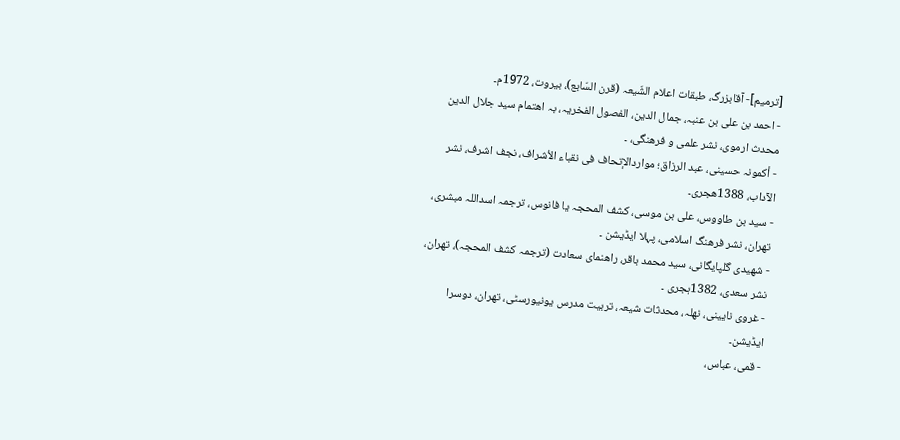[ترمیم]- آقابزرگ، طبقات اعلام الشّیعہ (قرن السّابع)، بیروت، 1972م۔
- احمد بن علی بن عنبہ، جمال الدین، الفصول الفخریہ، بہ اهتمام سید جلال الدین محدث ارموی، نشر علمی و فرهنگی، ۔
- أکمونہ حسینی، عبد الرزاق؛ مواردالإتحاف فی نقباء الأشراف، نجف اشرف، نشر الآداب، 1388هجری۔
- سید بن طاووس، علی بن موسی، کشف المحجہ یا فانوس، ترجمہ اسداللہ مبشری، تهران، نشر فرهنگ اسلامی، پہلا ایڈیشن ۔
- شهیدی گلپایگانی، سید محمد باقر، راهنمای سعادت (ترجمہ کشف المحجہ)، تهران، نشر سعدی، 1382ہجری ۔
- غروی نایینی، نهلہ، محدثات شیعہ، تربیت مدرس یونیورسٹی، تهران، دوسرا ایڈیشن۔
- قمی، عباس،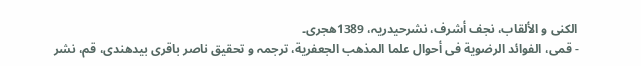الکنی و الألقاب، نجف أشرف، نشرحیدریہ، 1389هجری۔
- قمی، الفوائد الرضویة فی أحوال علما المذهب الجعفریة، ترجمہ و تحقیق ناصر باقری بیدهندی، قم، نشر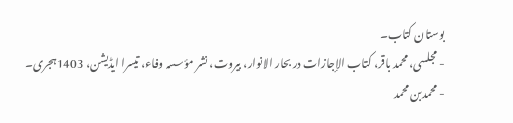بوستان کتاب۔
- مجلسی، محمد باقر، کتاب الإجازات در بحار الانوار، بیروت، نشر مؤسسہ وفاء، تیسرا ایڈیشن، 1403ہجری۔
- محمدبن محمد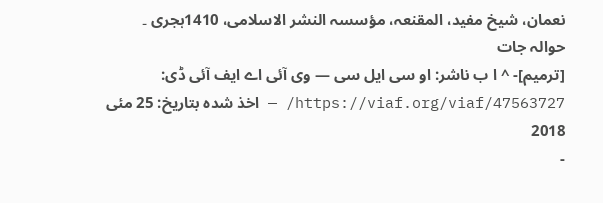نعمان، شیخ مفید، المقنعہ، مؤسسہ النشر الاسلامی، 1410ہجری ۔
حوالہ جات
[ترمیم]- ^ ا ب ناشر: او سی ایل سی — وی آئی اے ایف آئی ڈی: https://viaf.org/viaf/47563727/ — اخذ شدہ بتاریخ: 25 مئی 2018
-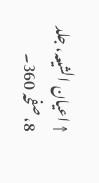↑ اعیان الشیعہ، جلد 8، صفحہ 360۔